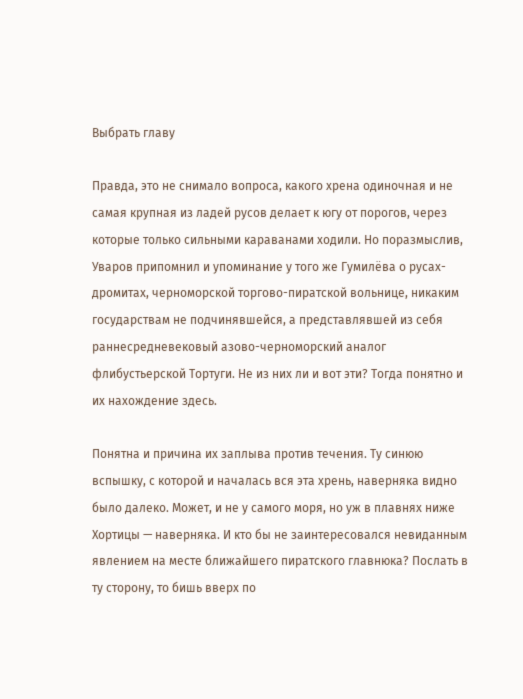Выбрать главу

Правда, это не снимало вопроса, какого хрена одиночная и не самая крупная из ладей русов делает к югу от порогов, через которые только сильными караванами ходили. Но поразмыслив, Уваров припомнил и упоминание у того же Гумилёва о русах-дромитах, черноморской торгово-пиратской вольнице, никаким государствам не подчинявшейся, а представлявшей из себя раннесредневековый азово-черноморский аналог флибустьерской Тортуги. Не из них ли и вот эти? Тогда понятно и их нахождение здесь.

Понятна и причина их заплыва против течения. Ту синюю вспышку, с которой и началась вся эта хрень, наверняка видно было далеко. Может, и не у самого моря, но уж в плавнях ниже Хортицы — наверняка. И кто бы не заинтересовался невиданным явлением на месте ближайшего пиратского главнюка? Послать в ту сторону, то бишь вверх по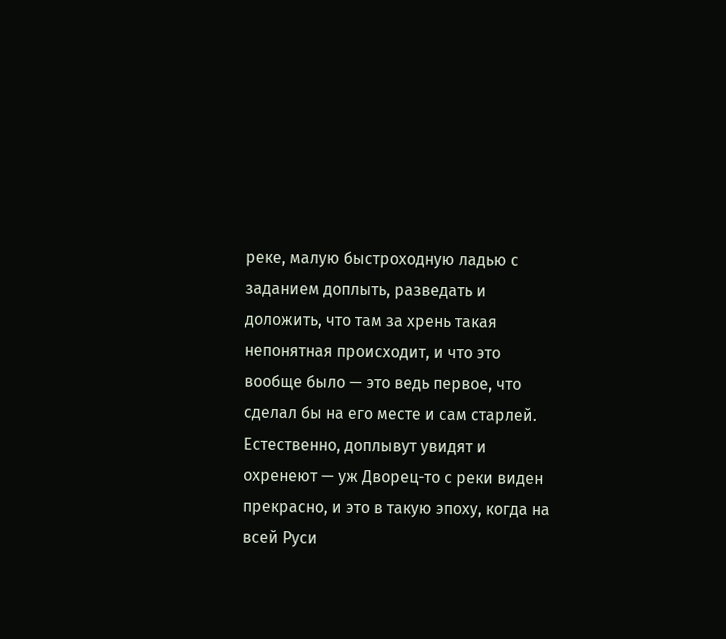реке, малую быстроходную ладью с заданием доплыть, разведать и доложить, что там за хрень такая непонятная происходит, и что это вообще было — это ведь первое, что сделал бы на его месте и сам старлей. Естественно, доплывут увидят и охренеют — уж Дворец-то с реки виден прекрасно, и это в такую эпоху, когда на всей Руси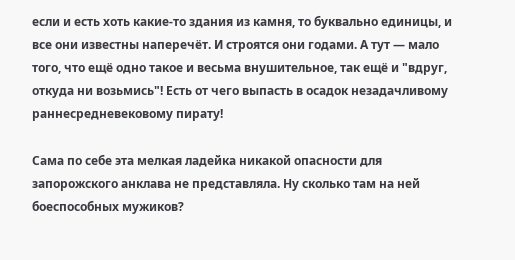если и есть хоть какие-то здания из камня, то буквально единицы, и все они известны наперечёт. И строятся они годами. А тут — мало того, что ещё одно такое и весьма внушительное, так ещё и "вдруг, откуда ни возьмись"! Есть от чего выпасть в осадок незадачливому раннесредневековому пирату!

Сама по себе эта мелкая ладейка никакой опасности для запорожского анклава не представляла. Ну сколько там на ней боеспособных мужиков?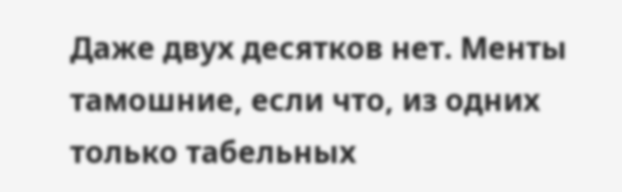Даже двух десятков нет. Менты тамошние, если что, из одних только табельных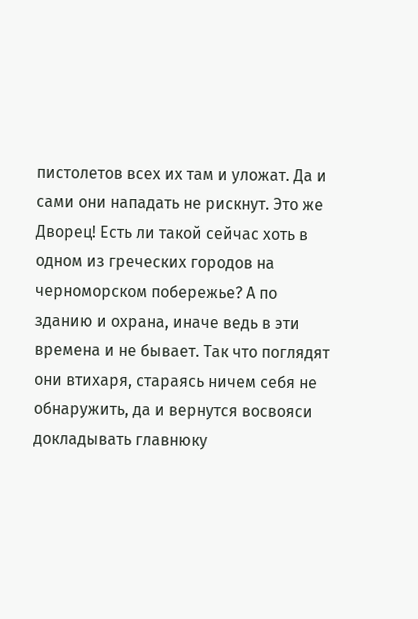пистолетов всех их там и уложат. Да и сами они нападать не рискнут. Это же Дворец! Есть ли такой сейчас хоть в одном из греческих городов на черноморском побережье? А по зданию и охрана, иначе ведь в эти времена и не бывает. Так что поглядят они втихаря, стараясь ничем себя не обнаружить, да и вернутся восвояси докладывать главнюку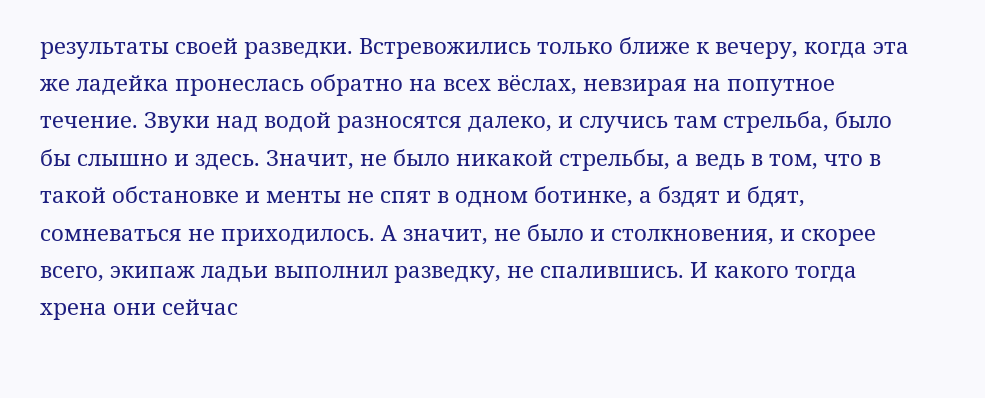результаты своей разведки. Встревожились только ближе к вечеру, когда эта же ладейка пронеслась обратно на всех вёслах, невзирая на попутное течение. Звуки над водой разносятся далеко, и случись там стрельба, было бы слышно и здесь. Значит, не было никакой стрельбы, а ведь в том, что в такой обстановке и менты не спят в одном ботинке, а бздят и бдят, сомневаться не приходилось. А значит, не было и столкновения, и скорее всего, экипаж ладьи выполнил разведку, не спалившись. И какого тогда хрена они сейчас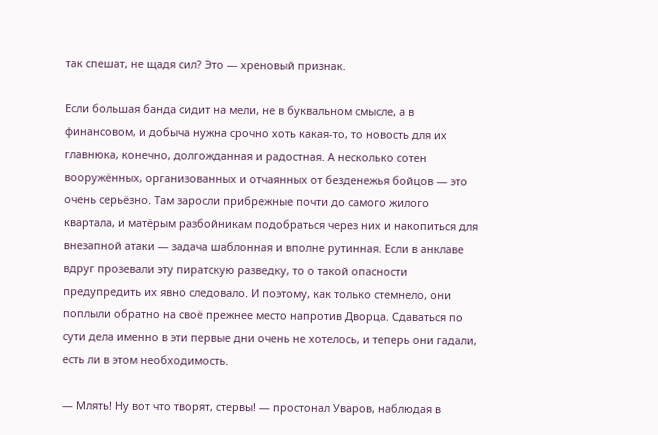так спешат, не щадя сил? Это — хреновый признак.

Если большая банда сидит на мели, не в буквальном смысле, а в финансовом, и добыча нужна срочно хоть какая-то, то новость для их главнюка, конечно, долгожданная и радостная. А несколько сотен вооружённых, организованных и отчаянных от безденежья бойцов — это очень серьёзно. Там заросли прибрежные почти до самого жилого квартала, и матёрым разбойникам подобраться через них и накопиться для внезапной атаки — задача шаблонная и вполне рутинная. Если в анклаве вдруг прозевали эту пиратскую разведку, то о такой опасности предупредить их явно следовало. И поэтому, как только стемнело, они поплыли обратно на своё прежнее место напротив Дворца. Сдаваться по сути дела именно в эти первые дни очень не хотелось, и теперь они гадали, есть ли в этом необходимость.

— Млять! Ну вот что творят, стервы! — простонал Уваров, наблюдая в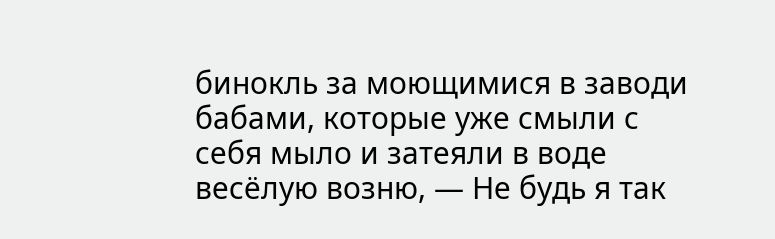бинокль за моющимися в заводи бабами, которые уже смыли с себя мыло и затеяли в воде весёлую возню, — Не будь я так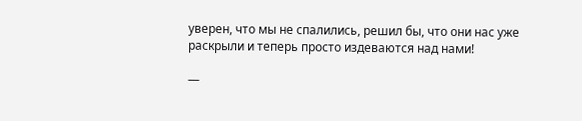уверен, что мы не спалились, решил бы, что они нас уже раскрыли и теперь просто издеваются над нами!

—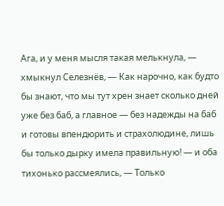Ага, и у меня мысля такая мелькнула, — хмыкнул Селезнёв, — Как нарочно, как будто бы знают, что мы тут хрен знает сколько дней уже без баб, а главное — без надежды на баб и готовы впендюрить и страхолюдине, лишь бы только дырку имела правильную! — и оба тихонько рассмеялись, — Только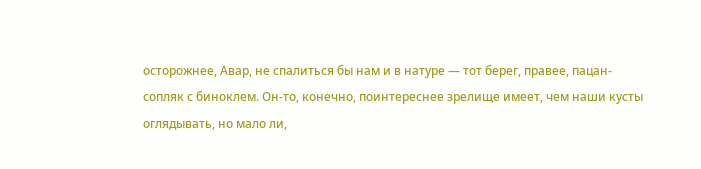осторожнее, Авар, не спалиться бы нам и в натуре — тот берег, правее, пацан-сопляк с биноклем. Он-то, конечно, поинтереснее зрелище имеет, чем наши кусты оглядывать, но мало ли,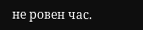не ровен час.